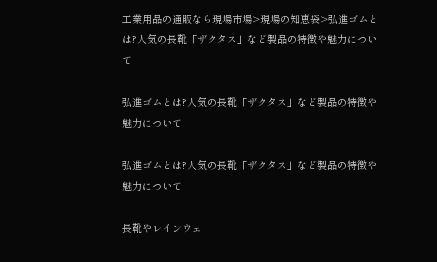工業用品の通販なら現場市場>現場の知恵袋>弘進ゴムとは?人気の長靴「ザクタス」など製品の特徴や魅力について

弘進ゴムとは?人気の長靴「ザクタス」など製品の特徴や魅力について

弘進ゴムとは?人気の長靴「ザクタス」など製品の特徴や魅力について

長靴やレインウェ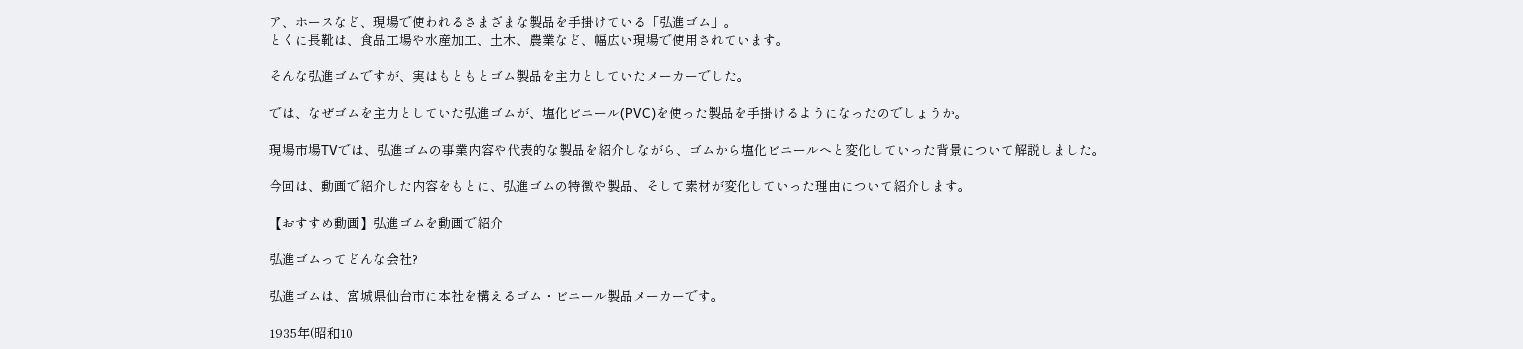ア、ホースなど、現場で使われるさまざまな製品を手掛けている「弘進ゴム」。
とくに長靴は、食品工場や水産加工、土木、農業など、幅広い現場で使用されています。

そんな弘進ゴムですが、実はもともとゴム製品を主力としていたメーカーでした。

では、なぜゴムを主力としていた弘進ゴムが、塩化ビニール(PVC)を使った製品を手掛けるようになったのでしょうか。

現場市場TVでは、弘進ゴムの事業内容や代表的な製品を紹介しながら、ゴムから塩化ビニールへと変化していった背景について解説しました。

今回は、動画で紹介した内容をもとに、弘進ゴムの特徴や製品、そして素材が変化していった理由について紹介します。

【おすすめ動画】弘進ゴムを動画で紹介

弘進ゴムってどんな会社?

弘進ゴムは、宮城県仙台市に本社を構えるゴム・ビニール製品メーカーです。

1935年(昭和10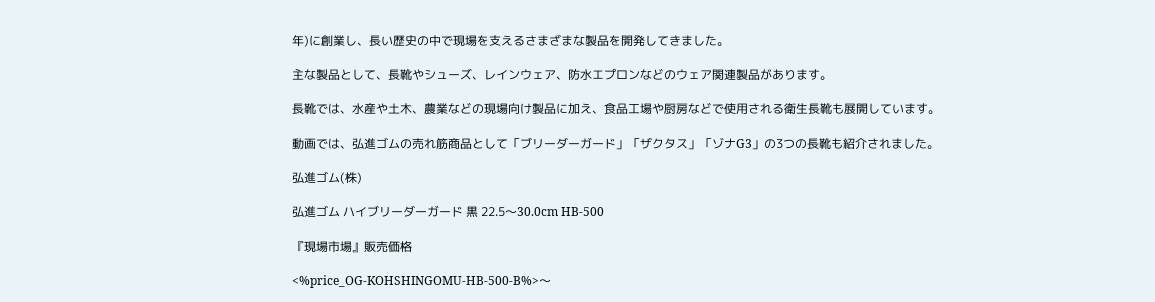年)に創業し、長い歴史の中で現場を支えるさまざまな製品を開発してきました。

主な製品として、長靴やシューズ、レインウェア、防水エプロンなどのウェア関連製品があります。

長靴では、水産や土木、農業などの現場向け製品に加え、食品工場や厨房などで使用される衛生長靴も展開しています。

動画では、弘進ゴムの売れ筋商品として「ブリーダーガード」「ザクタス」「ゾナG3」の3つの長靴も紹介されました。

弘進ゴム(株)

弘進ゴム ハイブリーダーガード 黒 22.5〜30.0cm HB-500

『現場市場』販売価格

<%price_OG-KOHSHINGOMU-HB-500-B%>〜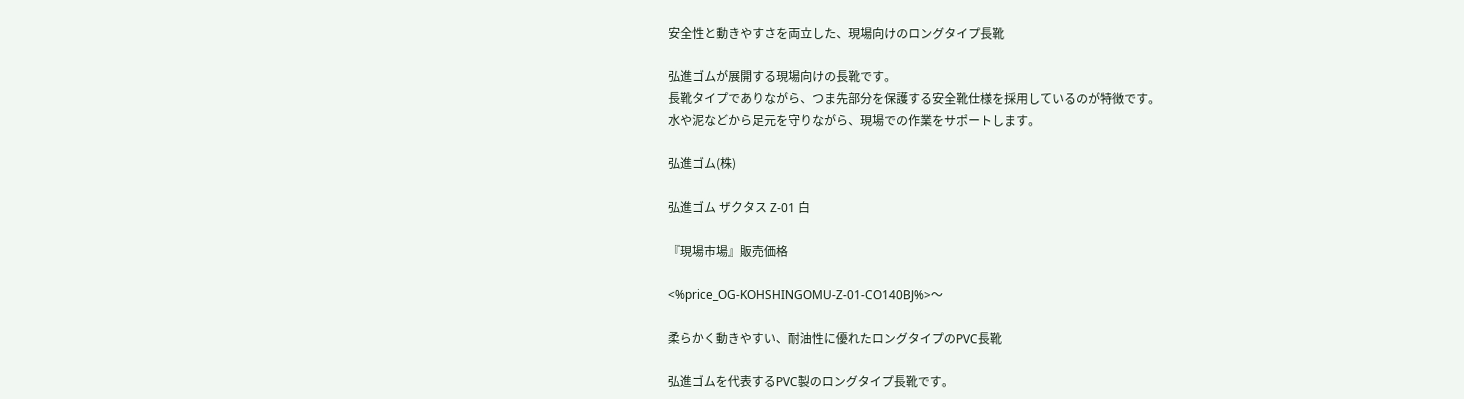安全性と動きやすさを両立した、現場向けのロングタイプ長靴

弘進ゴムが展開する現場向けの長靴です。
長靴タイプでありながら、つま先部分を保護する安全靴仕様を採用しているのが特徴です。
水や泥などから足元を守りながら、現場での作業をサポートします。

弘進ゴム(株)

弘進ゴム ザクタス Z-01 白

『現場市場』販売価格

<%price_OG-KOHSHINGOMU-Z-01-CO140BJ%>〜

柔らかく動きやすい、耐油性に優れたロングタイプのPVC長靴

弘進ゴムを代表するPVC製のロングタイプ長靴です。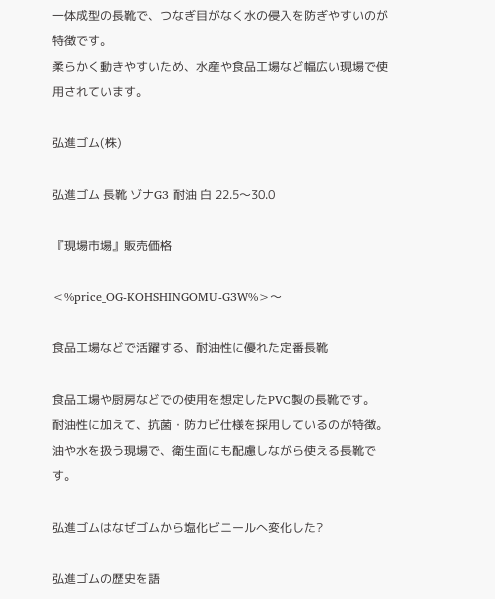一体成型の長靴で、つなぎ目がなく水の侵入を防ぎやすいのが特徴です。
柔らかく動きやすいため、水産や食品工場など幅広い現場で使用されています。

弘進ゴム(株)

弘進ゴム 長靴 ゾナG3 耐油 白 22.5〜30.0

『現場市場』販売価格

<%price_OG-KOHSHINGOMU-G3W%>〜

食品工場などで活躍する、耐油性に優れた定番長靴

食品工場や厨房などでの使用を想定したPVC製の長靴です。 耐油性に加えて、抗菌・防カビ仕様を採用しているのが特徴。 油や水を扱う現場で、衛生面にも配慮しながら使える長靴です。

弘進ゴムはなぜゴムから塩化ビニールへ変化した?

弘進ゴムの歴史を語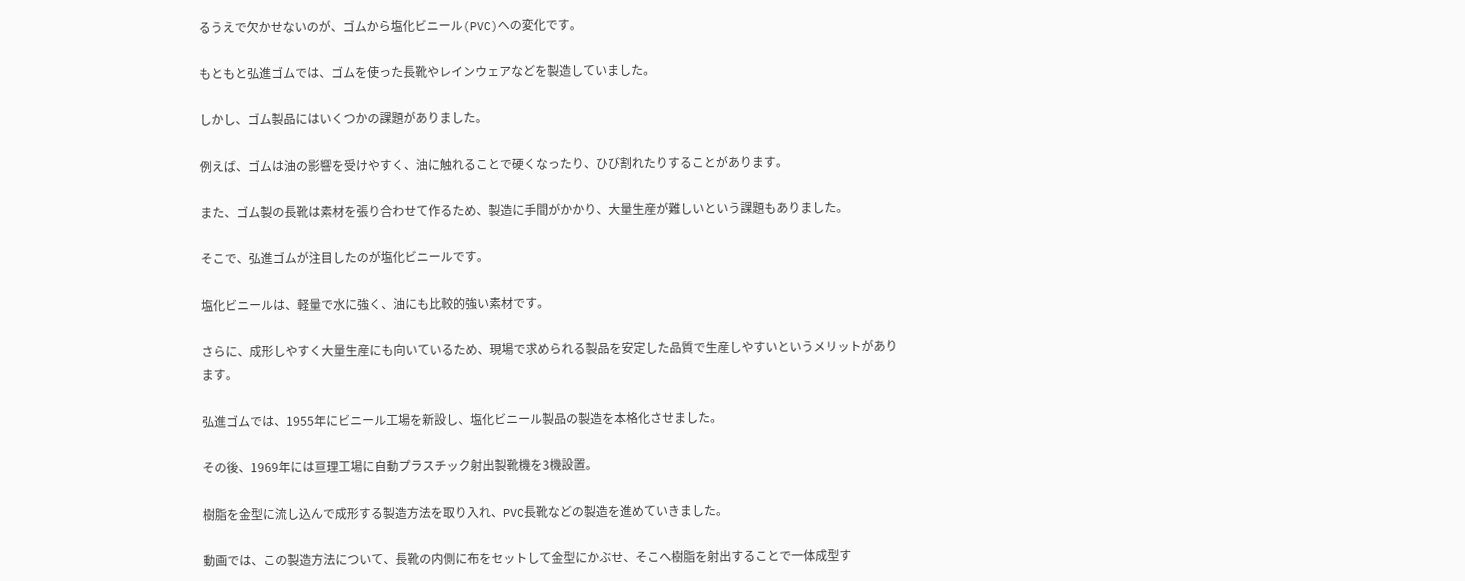るうえで欠かせないのが、ゴムから塩化ビニール(PVC)への変化です。

もともと弘進ゴムでは、ゴムを使った長靴やレインウェアなどを製造していました。

しかし、ゴム製品にはいくつかの課題がありました。

例えば、ゴムは油の影響を受けやすく、油に触れることで硬くなったり、ひび割れたりすることがあります。

また、ゴム製の長靴は素材を張り合わせて作るため、製造に手間がかかり、大量生産が難しいという課題もありました。

そこで、弘進ゴムが注目したのが塩化ビニールです。

塩化ビニールは、軽量で水に強く、油にも比較的強い素材です。

さらに、成形しやすく大量生産にも向いているため、現場で求められる製品を安定した品質で生産しやすいというメリットがあります。

弘進ゴムでは、1955年にビニール工場を新設し、塩化ビニール製品の製造を本格化させました。

その後、1969年には亘理工場に自動プラスチック射出製靴機を3機設置。

樹脂を金型に流し込んで成形する製造方法を取り入れ、PVC長靴などの製造を進めていきました。

動画では、この製造方法について、長靴の内側に布をセットして金型にかぶせ、そこへ樹脂を射出することで一体成型す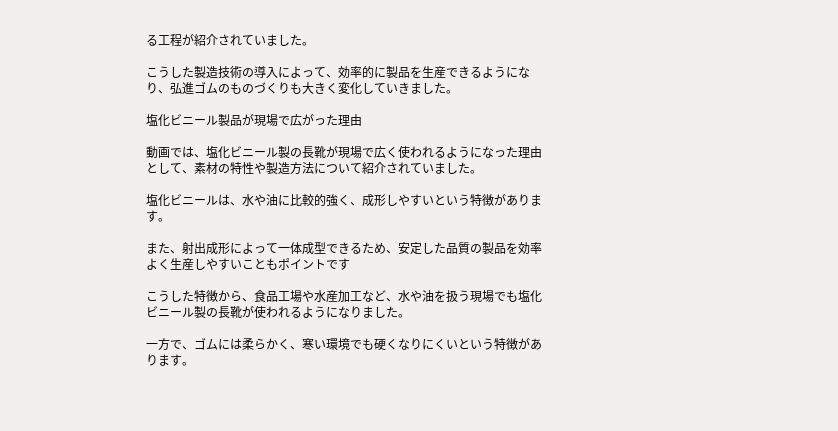る工程が紹介されていました。

こうした製造技術の導入によって、効率的に製品を生産できるようになり、弘進ゴムのものづくりも大きく変化していきました。

塩化ビニール製品が現場で広がった理由

動画では、塩化ビニール製の長靴が現場で広く使われるようになった理由として、素材の特性や製造方法について紹介されていました。

塩化ビニールは、水や油に比較的強く、成形しやすいという特徴があります。

また、射出成形によって一体成型できるため、安定した品質の製品を効率よく生産しやすいこともポイントです

こうした特徴から、食品工場や水産加工など、水や油を扱う現場でも塩化ビニール製の長靴が使われるようになりました。

一方で、ゴムには柔らかく、寒い環境でも硬くなりにくいという特徴があります。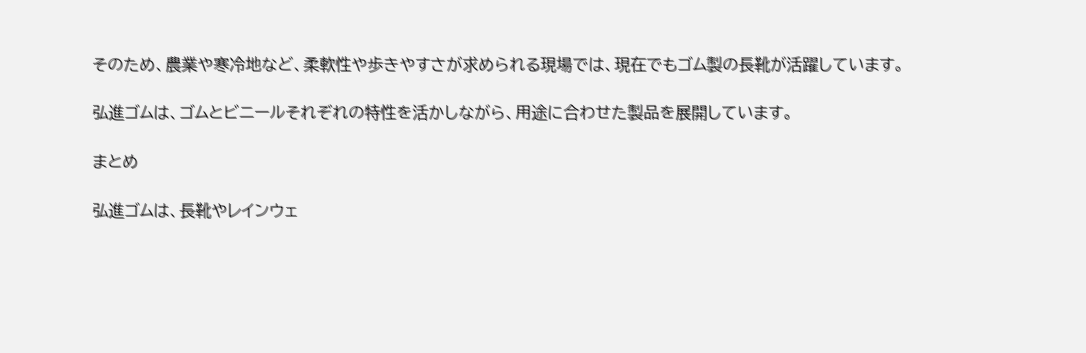そのため、農業や寒冷地など、柔軟性や歩きやすさが求められる現場では、現在でもゴム製の長靴が活躍しています。

弘進ゴムは、ゴムとビニールそれぞれの特性を活かしながら、用途に合わせた製品を展開しています。

まとめ

弘進ゴムは、長靴やレインウェ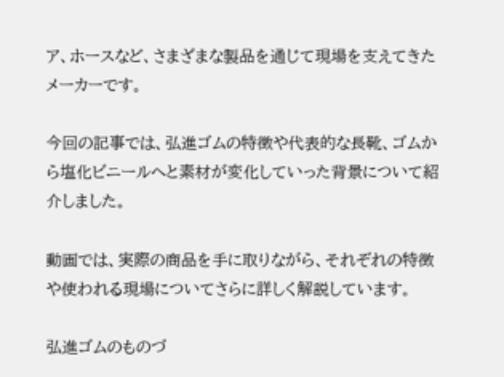ア、ホースなど、さまざまな製品を通じて現場を支えてきたメーカーです。

今回の記事では、弘進ゴムの特徴や代表的な長靴、ゴムから塩化ビニールへと素材が変化していった背景について紹介しました。

動画では、実際の商品を手に取りながら、それぞれの特徴や使われる現場についてさらに詳しく解説しています。

弘進ゴムのものづ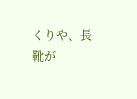くりや、長靴が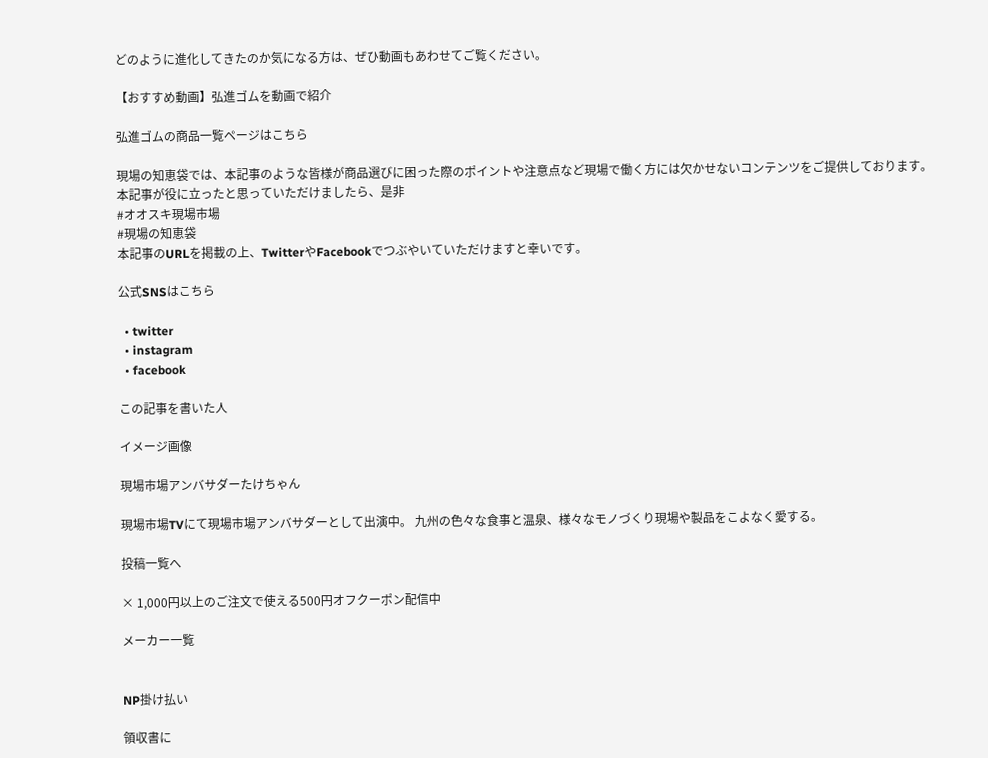どのように進化してきたのか気になる方は、ぜひ動画もあわせてご覧ください。

【おすすめ動画】弘進ゴムを動画で紹介

弘進ゴムの商品一覧ページはこちら

現場の知恵袋では、本記事のような皆様が商品選びに困った際のポイントや注意点など現場で働く方には欠かせないコンテンツをご提供しております。
本記事が役に立ったと思っていただけましたら、是非
#オオスキ現場市場
#現場の知恵袋
本記事のURLを掲載の上、TwitterやFacebookでつぶやいていただけますと幸いです。

公式SNSはこちら

  • twitter
  • instagram
  • facebook

この記事を書いた人

イメージ画像

現場市場アンバサダーたけちゃん

現場市場TVにて現場市場アンバサダーとして出演中。 九州の色々な食事と温泉、様々なモノづくり現場や製品をこよなく愛する。

投稿一覧へ

× 1,000円以上のご注文で使える500円オフクーポン配信中

メーカー一覧


NP掛け払い

領収書に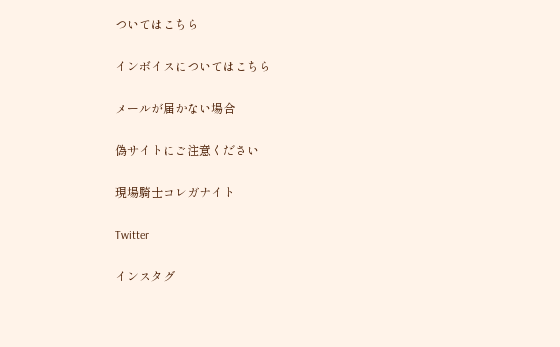ついてはこちら

インボイスについてはこちら

メールが届かない場合

偽サイトにご注意ください

現場騎士コレガナイト

Twitter

インスタグ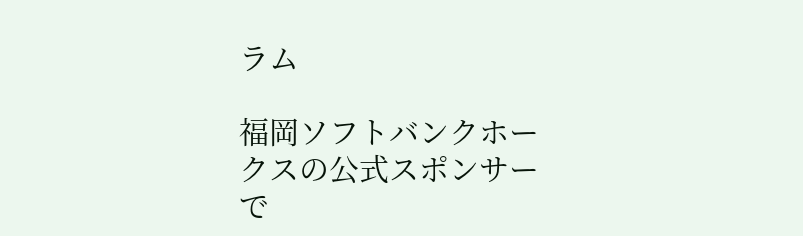ラム

福岡ソフトバンクホークスの公式スポンサーで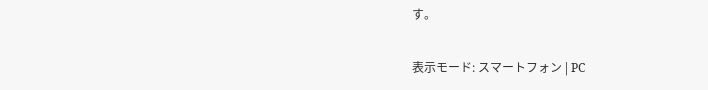す。

表示モード: スマートフォン | PC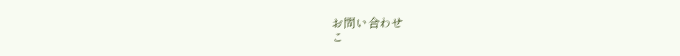お問い合わせ
こ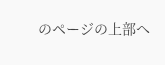のページの上部へ